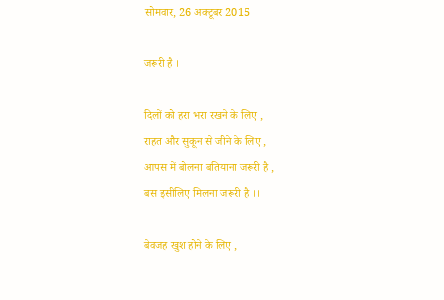सोमवार, 26 अक्टूबर 2015

जरूरी है ।

दिलों को हरा भरा रखने के लिए ,
राहत और सुकून से जीने के लिए ,
आपस में बोलना बतियाना जरूरी है ,
बस इसीलिए मिलना जरूरी है ।।

बेवजह खुश होने के लिए ,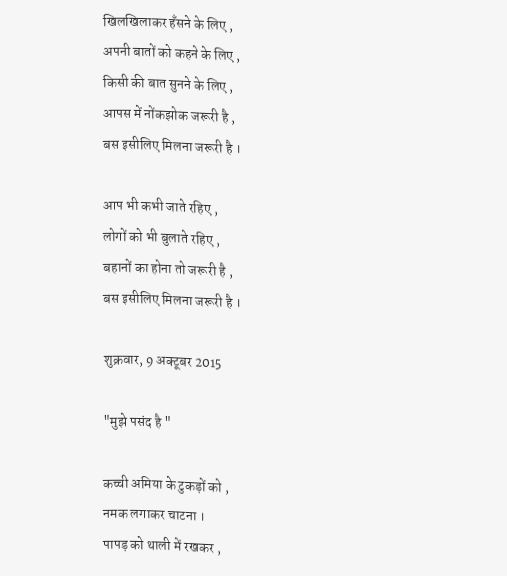खिलखिलाकर हँसने के लिए ,
अपनी बातों को कहने के लिए ,
किसी की बात सुनने के लिए ,
आपस में नोंकझोक जरूरी है ,
बस इसीलिए मिलना जरूरी है ।

आप भी कभी जाते रहिए ,
लोगों को भी बुलाते रहिए ,
बहानों का होना तो जरूरी है ,
बस इसीलिए मिलना जरूरी है ।

शुक्रवार, 9 अक्टूबर 2015

"मुझे पसंद है "

कच्ची अमिया के टुकड़ों को ,
नमक लगाकर चाटना ।
पापड़ को थाली में रखकर ,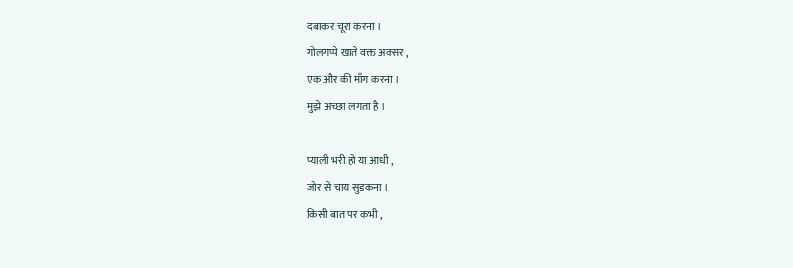दबाकर चूरा करना ।
गोलगप्पे खाते वक्त अक्सर ,
एक और की माँग करना ।
मुझे अच्छा लगता है ।

प्याली भरी हो या आधी ,
जोर से चाय सुडकना ।
किसी बात पर कभी ,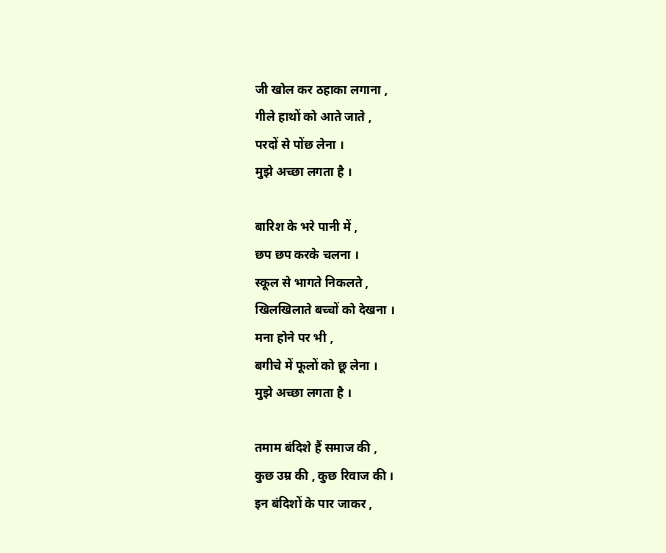जी खोल कर ठहाका लगाना ,
गीले हाथों को आते जाते ,
परदों से पोंछ लेना ।
मुझे अच्छा लगता है ।

बारिश के भरे पानी में ,
छप छप करके चलना ।
स्कूल से भागते निकलते ,
खिलखिलाते बच्चों को देखना ।
मना होने पर भी ,
बगीचे में फूलों को छू लेना ।
मुझे अच्छा लगता है ।

तमाम बंदिशे हैं समाज की ,
कुछ उम्र की , कुछ रिवाज की ।
इन बंदिशों के पार जाकर ,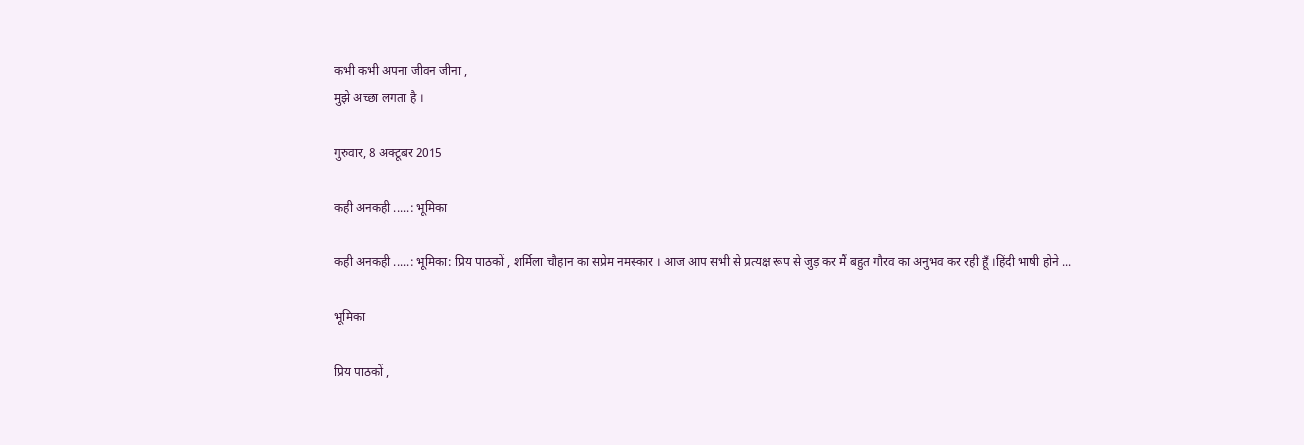कभी कभी अपना जीवन जीना ,
मुझे अच्छा लगता है ।

गुरुवार, 8 अक्टूबर 2015

कही अनकही .....: भूमिका

कही अनकही .....: भूमिका: प्रिय पाठकों , शर्मिला चौहान का सप्रेम नमस्कार । आज आप सभी से प्रत्यक्ष रूप से जुड़ कर मैं बहुत गौरव का अनुभव कर रही हूँ ।हिंदी भाषी होने ...

भूमिका

प्रिय पाठकों ,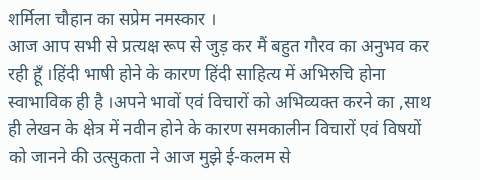शर्मिला चौहान का सप्रेम नमस्कार ।
आज आप सभी से प्रत्यक्ष रूप से जुड़ कर मैं बहुत गौरव का अनुभव कर रही हूँ ।हिंदी भाषी होने के कारण हिंदी साहित्य में अभिरुचि होना स्वाभाविक ही है ।अपने भावों एवं विचारों को अभिव्यक्त करने का ,साथ ही लेखन के क्षेत्र में नवीन होने के कारण समकालीन विचारों एवं विषयों को जानने की उत्सुकता ने आज मुझे ई-कलम से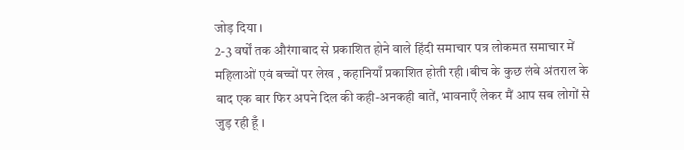जोड़ दिया ।
2-3 वर्षों तक औरंगाबाद से प्रकाशित होने वाले हिंदी समाचार पत्र लोकमत समाचार में महिलाओं एवं बच्चों पर लेख , कहानियाँ प्रकाशित होती रही ।बीच के कुछ लंबे अंतराल के बाद एक बार फिर अपने दिल की कही-अनकही बातें, भावनाएँ लेकर मैं आप सब लोगों से जुड़ रही हूँ ।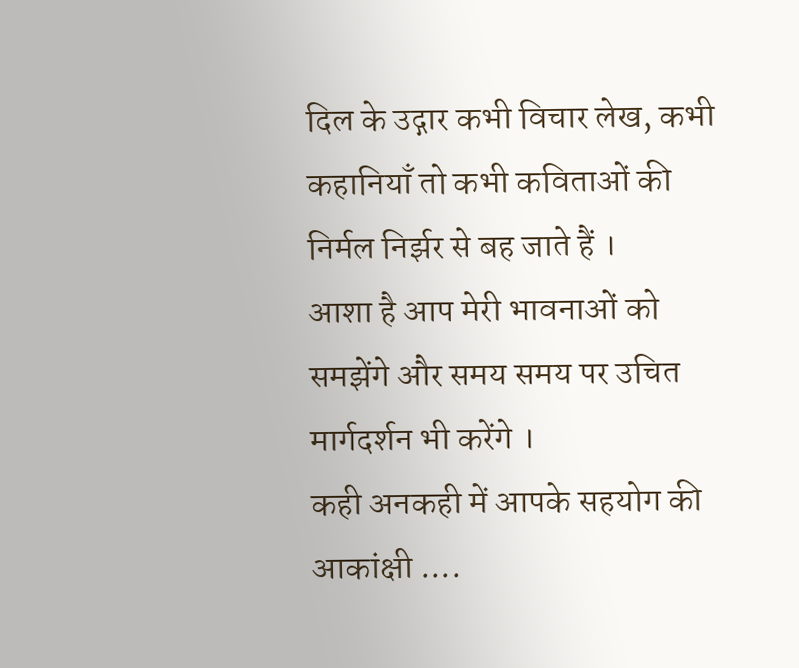दिल के उद्गार कभी विचार लेख, कभी कहानियाँ तो कभी कविताओं की निर्मल निर्झर से बह जाते हैं ।
आशा है आप मेरी भावनाओं को समझेंगे और समय समय पर उचित मार्गदर्शन भी करेंगे ।
कही अनकही में आपके सहयोग की  आकांक्षी ....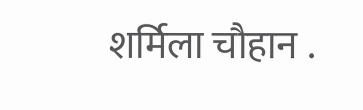शर्मिला चौहान .